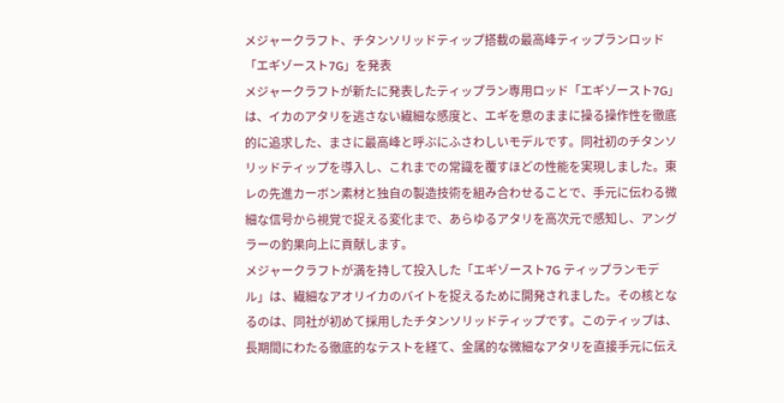メジャークラフト、チタンソリッドティップ搭載の最高峰ティップランロッド「エギゾースト7G」を発表
メジャークラフトが新たに発表したティップラン専用ロッド「エギゾースト7G」は、イカのアタリを逃さない繊細な感度と、エギを意のままに操る操作性を徹底的に追求した、まさに最高峰と呼ぶにふさわしいモデルです。同社初のチタンソリッドティップを導入し、これまでの常識を覆すほどの性能を実現しました。東レの先進カーボン素材と独自の製造技術を組み合わせることで、手元に伝わる微細な信号から視覚で捉える変化まで、あらゆるアタリを高次元で感知し、アングラーの釣果向上に貢献します。
メジャークラフトが満を持して投入した「エギゾースト7G ティップランモデル」は、繊細なアオリイカのバイトを捉えるために開発されました。その核となるのは、同社が初めて採用したチタンソリッドティップです。このティップは、長期間にわたる徹底的なテストを経て、金属的な微細なアタリを直接手元に伝え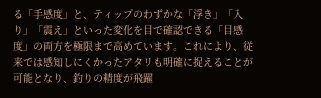る「手感度」と、ティップのわずかな「浮き」「入り」「震え」といった変化を目で確認できる「目感度」の両方を極限まで高めています。これにより、従来では感知しにくかったアタリも明確に捉えることが可能となり、釣りの精度が飛躍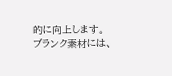的に向上します。
ブランク素材には、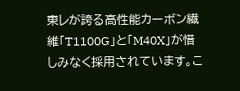東レが誇る高性能カーボン繊維「T1100G」と「M40X」が惜しみなく採用されています。こ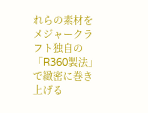れらの素材をメジャークラフト独自の「R360製法」で緻密に巻き上げる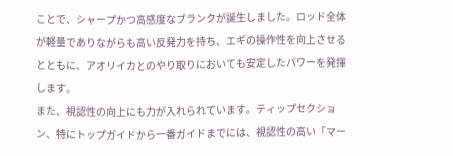ことで、シャープかつ高感度なブランクが誕生しました。ロッド全体が軽量でありながらも高い反発力を持ち、エギの操作性を向上させるとともに、アオリイカとのやり取りにおいても安定したパワーを発揮します。
また、視認性の向上にも力が入れられています。ティップセクション、特にトップガイドから一番ガイドまでには、視認性の高い「マー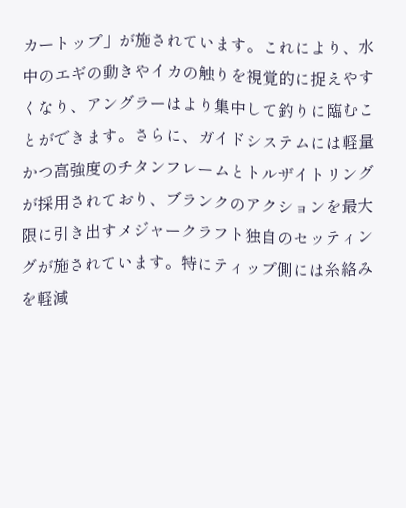カートップ」が施されています。これにより、水中のエギの動きやイカの触りを視覚的に捉えやすくなり、アングラーはより集中して釣りに臨むことができます。さらに、ガイドシステムには軽量かつ高強度のチタンフレームとトルザイトリングが採用されており、ブランクのアクションを最大限に引き出すメジャークラフト独自のセッティングが施されています。特にティップ側には糸絡みを軽減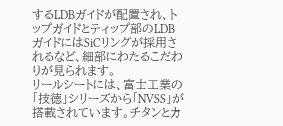するLDBガイドが配置され、トップガイドとティップ部のLDBガイドにはSiCリングが採用されるなど、細部にわたるこだわりが見られます。
リールシートには、富士工業の「技徳」シリーズから「NVSS」が搭載されています。チタンとカ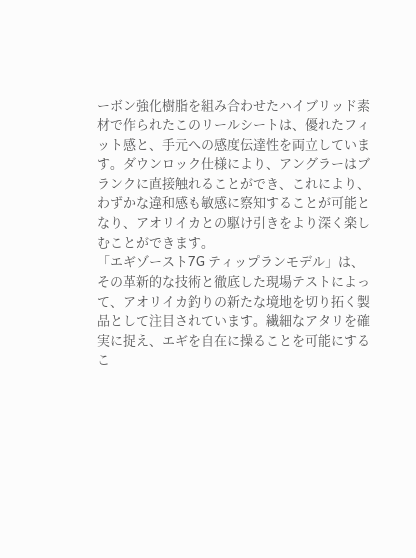ーボン強化樹脂を組み合わせたハイブリッド素材で作られたこのリールシートは、優れたフィット感と、手元への感度伝達性を両立しています。ダウンロック仕様により、アングラーはブランクに直接触れることができ、これにより、わずかな違和感も敏感に察知することが可能となり、アオリイカとの駆け引きをより深く楽しむことができます。
「エギゾースト7G ティップランモデル」は、その革新的な技術と徹底した現場テストによって、アオリイカ釣りの新たな境地を切り拓く製品として注目されています。繊細なアタリを確実に捉え、エギを自在に操ることを可能にするこ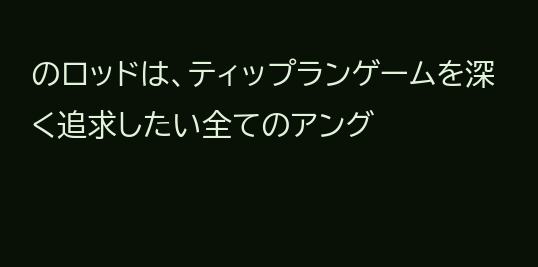のロッドは、ティップランゲームを深く追求したい全てのアング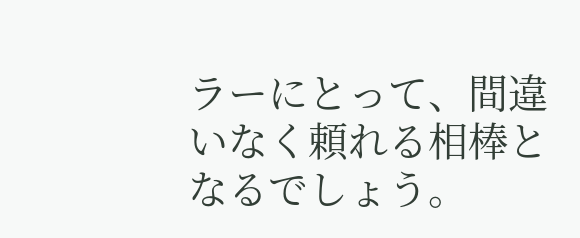ラーにとって、間違いなく頼れる相棒となるでしょう。